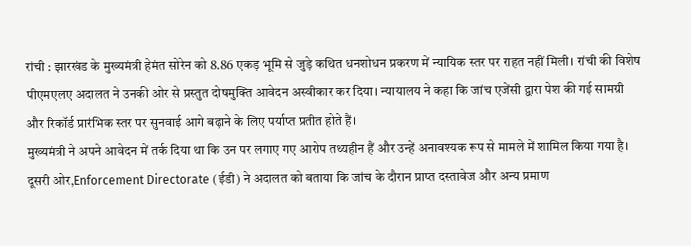रांची : झारखंड के मुख्यमंत्री हेमंत सोरेन को 8.86 एकड़ भूमि से जुड़े कथित धनशोधन प्रकरण में न्यायिक स्तर पर राहत नहीं मिली। रांची की विशेष पीएमएलए अदालत ने उनकी ओर से प्रस्तुत दोषमुक्ति आवेदन अस्वीकार कर दिया। न्यायालय ने कहा कि जांच एजेंसी द्वारा पेश की गई सामग्री और रिकॉर्ड प्रारंभिक स्तर पर सुनवाई आगे बढ़ाने के लिए पर्याप्त प्रतीत होते हैं।
मुख्यमंत्री ने अपने आवेदन में तर्क दिया था कि उन पर लगाए गए आरोप तथ्यहीन हैं और उन्हें अनावश्यक रूप से मामले में शामिल किया गया है। दूसरी ओर,Enforcement Directorate (ईडी) ने अदालत को बताया कि जांच के दौरान प्राप्त दस्तावेज और अन्य प्रमाण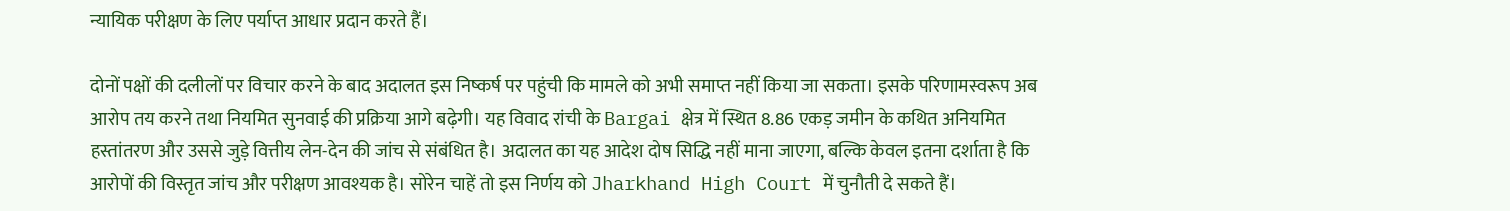न्यायिक परीक्षण के लिए पर्याप्त आधार प्रदान करते हैं।

दोनों पक्षों की दलीलों पर विचार करने के बाद अदालत इस निष्कर्ष पर पहुंची कि मामले को अभी समाप्त नहीं किया जा सकता। इसके परिणामस्वरूप अब आरोप तय करने तथा नियमित सुनवाई की प्रक्रिया आगे बढ़ेगी। यह विवाद रांची के Bargai क्षेत्र में स्थित 8.86 एकड़ जमीन के कथित अनियमित हस्तांतरण और उससे जुड़े वित्तीय लेन-देन की जांच से संबंधित है। अदालत का यह आदेश दोष सिद्धि नहीं माना जाएगा, बल्कि केवल इतना दर्शाता है कि आरोपों की विस्तृत जांच और परीक्षण आवश्यक है। सोरेन चाहें तो इस निर्णय को Jharkhand High Court में चुनौती दे सकते हैं।